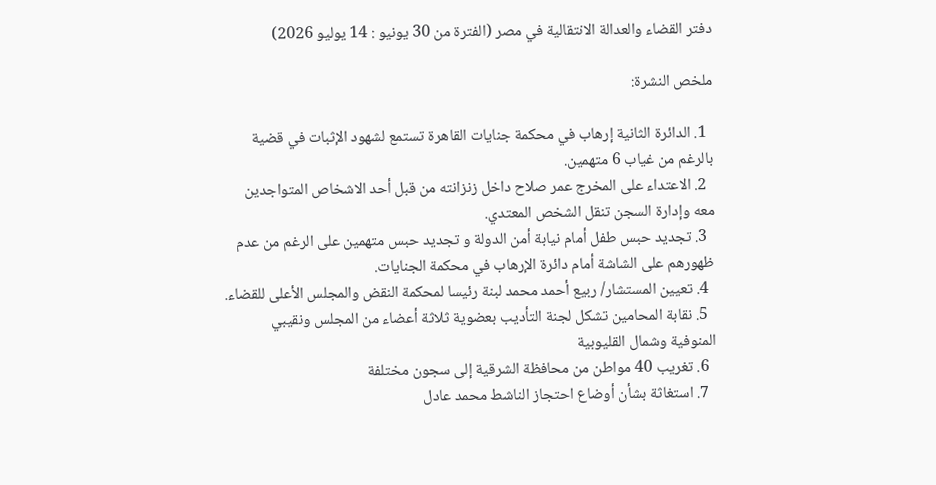دفتر القضاء والعدالة الانتقالية في مصر (الفترة من 30 يونيو : 14 يوليو 2026)

ملخص النشرة:

  1. الدائرة الثانية إرهاب في محكمة جنايات القاهرة تستمع لشهود الإثبات في قضية بالرغم من غياب 6 متهمين.
  2. الاعتداء على المخرج عمر صلاح داخل زنزانته من قبل أحد الاشخاص المتواجدين معه وإدارة السجن تنقل الشخص المعتدي.
  3. تجديد حبس طفل أمام نيابة أمن الدولة و تجديد حبس متهمين على الرغم من عدم ظهورهم على الشاشة أمام دائرة الإرهاب في محكمة الجنايات.
  4. تعيين المستشار/ ربيع أحمد محمد لبنة رئيسا لمحكمة النقض والمجلس الأعلى للقضاء.
  5. نقابة المحامين تشكل لجنة التأديب بعضوية ثلاثة أعضاء من المجلس ونقيبي المنوفية وشمال القليوبية
  6. تغريب 40 مواطن من محافظة الشرقية إلى سجون مختلفة
  7. استغاثة بشأن أوضاع احتجاز الناشط محمد عادل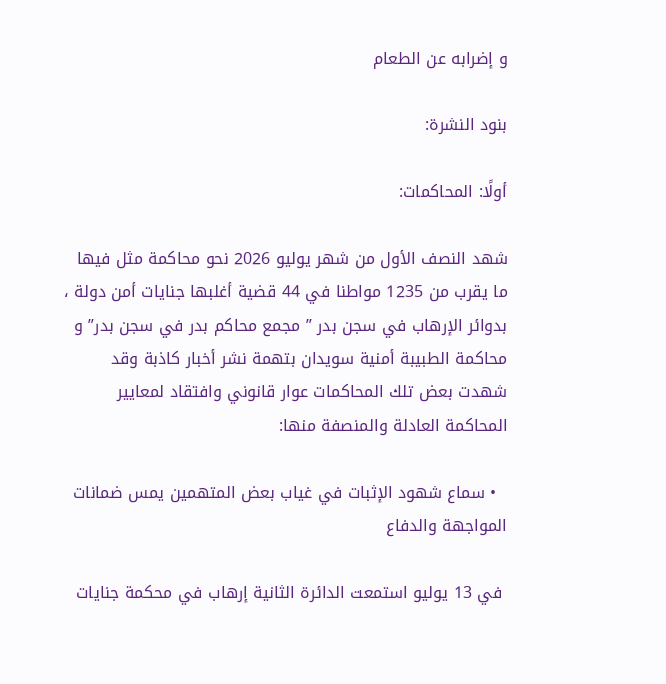و إضرابه عن الطعام

بنود النشرة:

أولًا: المحاكمات:

شهد النصف الأول من شهر يوليو 2026 نحو محاكمة مثل فيها ما يقرب من 1235 مواطنا في 44 قضية أغلبها جنايات أمن دولة ، بدوائر الإرهاب في سجن بدر ” مجمع محاكم بدر في سجن بدر” و محاكمة الطبيبة أمنية سويدان بتهمة نشر أخبار كاذبة وقد شهدت بعض تلك المحاكمات عوار قانوني وافتقاد لمعايير المحاكمة العادلة والمنصفة منها:

  • سماع شهود الإثبات في غياب بعض المتهمين يمس ضمانات المواجهة والدفاع

 في 13 يوليو استمعت الدائرة الثانية إرهاب في محكمة جنايات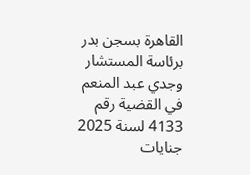القاهرة بسجن بدر برئاسة المستشار وجدي عبد المنعم في القضية رقم 4133 لسنة 2025 جنايات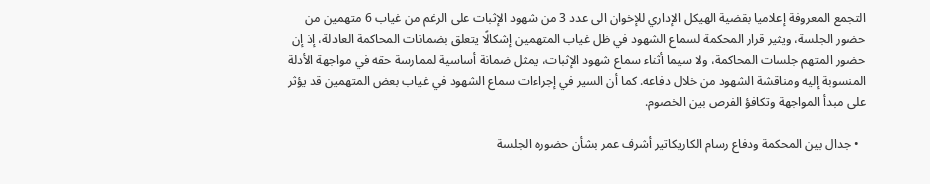التجمع المعروفة إعلاميا بقضية الهيكل الإداري للإخوان الى عدد 3 من شهود الإثبات على الرغم من غياب 6 متهمين من حضور الجلسة، ويثير قرار المحكمة لسماع الشهود في ظل غياب المتهمين إشكالًا يتعلق بضمانات المحاكمة العادلة، إذ إن حضور المتهم جلسات المحاكمة، ولا سيما أثناء سماع شهود الإثبات، يمثل ضمانة أساسية لممارسة حقه في مواجهة الأدلة المنسوبة إليه ومناقشة الشهود من خلال دفاعه. كما أن السير في إجراءات سماع الشهود في غياب بعض المتهمين قد يؤثر على مبدأ المواجهة وتكافؤ الفرص بين الخصوم.

  • جدال بين المحكمة ودفاع رسام الكاريكاتير أشرف عمر بشأن حضوره الجلسة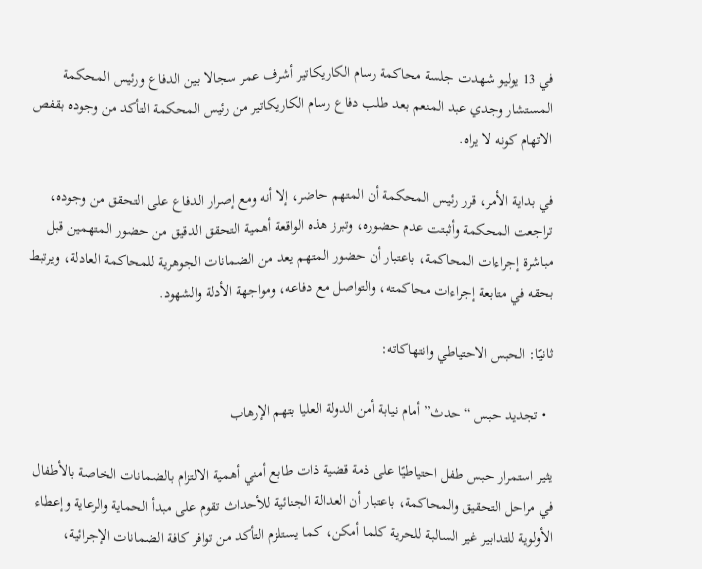في 13 يوليو شهدت جلسة محاكمة رسام الكاريكاتير أشرف عمر سجالا بين الدفاع ورئيس المحكمة المستشار وجدي عبد المنعم بعد طلب دفاع رسام الكاريكاتير من رئيس المحكمة التأكد من وجوده بقفص الاتهام كونه لا يراه.

في بداية الأمر، قرر رئيس المحكمة أن المتهم حاضر، إلا أنه ومع إصرار الدفاع على التحقق من وجوده، تراجعت المحكمة وأثبتت عدم حضوره، وتبرز هذه الواقعة أهمية التحقق الدقيق من حضور المتهمين قبل مباشرة إجراءات المحاكمة، باعتبار أن حضور المتهم يعد من الضمانات الجوهرية للمحاكمة العادلة، ويرتبط بحقه في متابعة إجراءات محاكمته، والتواصل مع دفاعه، ومواجهة الأدلة والشهود.

ثانيًا: الحبس الاحتياطي وانتهاكاته:

  • تجديد حبس “حدث” أمام نيابة أمن الدولة العليا بتهم الإرهاب

يثير استمرار حبس طفل احتياطيًا على ذمة قضية ذات طابع أمني أهمية الالتزام بالضمانات الخاصة بالأطفال في مراحل التحقيق والمحاكمة، باعتبار أن العدالة الجنائية للأحداث تقوم على مبدأ الحماية والرعاية وإعطاء الأولوية للتدابير غير السالبة للحرية كلما أمكن، كما يستلزم التأكد من توافر كافة الضمانات الإجرائية،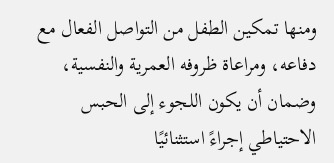ومنها تمكين الطفل من التواصل الفعال مع دفاعه، ومراعاة ظروفه العمرية والنفسية، وضمان أن يكون اللجوء إلى الحبس الاحتياطي إجراءً استثنائيًا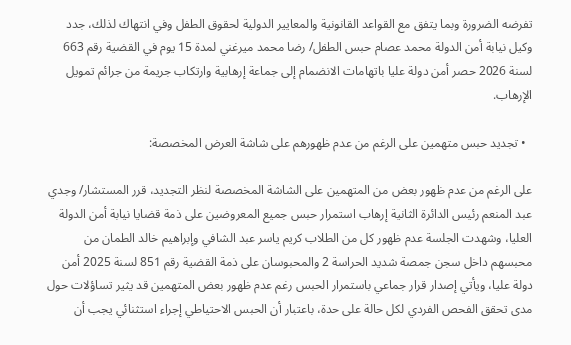تفرضه الضرورة وبما يتفق مع القواعد القانونية والمعايير الدولية لحقوق الطفل وفي انتهاك لذلك، جدد وكيل نيابة أمن الدولة محمد عصام حبس الطفل/ رضا محمد ميرغني لمدة 15 يوم في القضية رقم 663 لسنة 2026 حصر أمن دولة عليا باتهامات الانضمام إلى جماعة إرهابية وارتكاب جريمة من جرائم تمويل الإرهاب.

  • تجديد حبس متهمين على الرغم من عدم ظهورهم على شاشة العرض المخصصة:

على الرغم من عدم ظهور بعض من المتهمين على الشاشة المخصصة لنظر التجديد، قرر المستشار/ وجدي عبد المنعم رئيس الدائرة الثانية إرهاب استمرار حبس جميع المعروضين على ذمة قضايا نيابة أمن الدولة العليا، وشهدت الجلسة عدم ظهور كل من الطلاب كريم ياسر عبد الشافي وإبراهيم خالد الطمان من محبسهم داخل سجن جمصة شديد الحراسة 2 والمحبوسان على ذمة القضية رقم 851 لسنة 2025 أمن دولة عليا، ويأتي إصدار قرار جماعي باستمرار الحبس رغم عدم ظهور بعض المتهمين قد يثير تساؤلات حول مدى تحقق الفحص الفردي لكل حالة على حدة، باعتبار أن الحبس الاحتياطي إجراء استثنائي يجب أن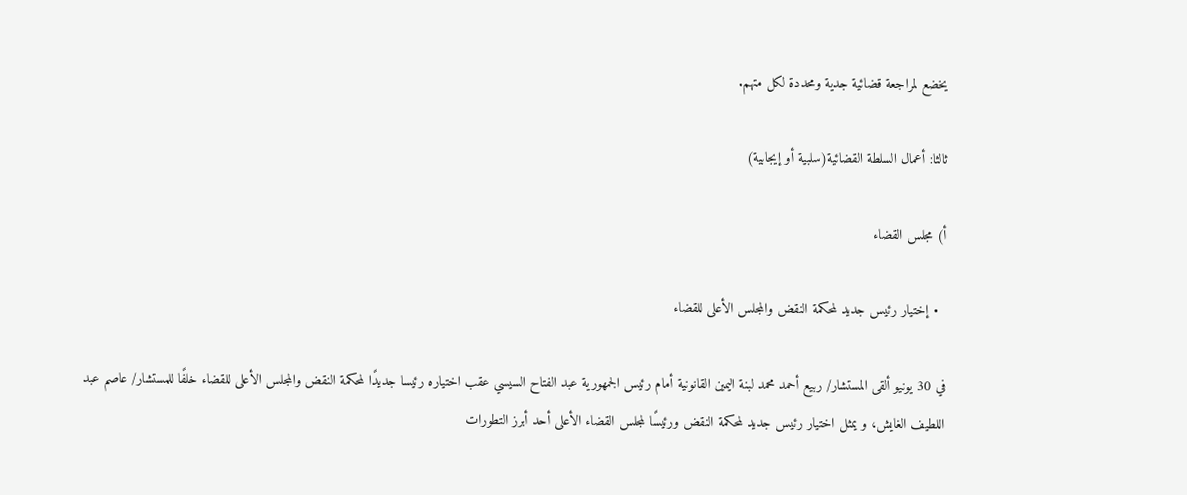يخضع لمراجعة قضائية جدية ومحددة لكل متهم.

ثالثا: أعمال السلطة القضائية(سلبية أو إيجابية)

أ) مجلس القضاء

  • إختيار رئيس جديد لمحكمة النقض والمجلس الأعلى للقضاء

في 30 يونيو ألقى المستشار/ ربيع أحمد محمد لبنة اليمين القانونية أمام رئيس الجمهورية عبد الفتاح السيسي عقب اختياره رئيسا جديدًا لمحكمة النقض والمجلس الأعلى للقضاء خلفًا للمستشار/ عاصم عبد اللطيف الغايش، و يمثل اختيار رئيس جديد لمحكمة النقض ورئيسًا لمجلس القضاء الأعلى أحد أبرز التطورات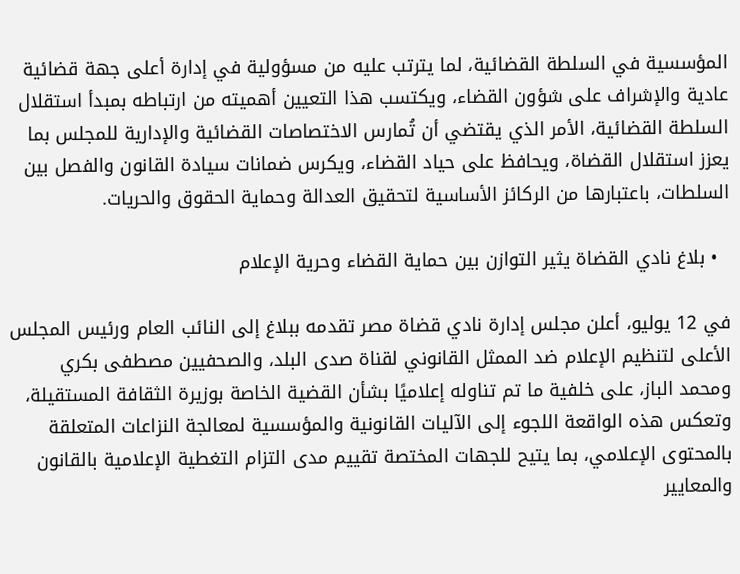المؤسسية في السلطة القضائية، لما يترتب عليه من مسؤولية في إدارة أعلى جهة قضائية عادية والإشراف على شؤون القضاء، ويكتسب هذا التعيين أهميته من ارتباطه بمبدأ استقلال السلطة القضائية، الأمر الذي يقتضي أن تُمارس الاختصاصات القضائية والإدارية للمجلس بما يعزز استقلال القضاة، ويحافظ على حياد القضاء، ويكرس ضمانات سيادة القانون والفصل بين السلطات، باعتبارها من الركائز الأساسية لتحقيق العدالة وحماية الحقوق والحريات.

  • بلاغ نادي القضاة يثير التوازن بين حماية القضاء وحرية الإعلام

في 12 يوليو، أعلن مجلس إدارة نادي قضاة مصر تقدمه ببلاغ إلى النائب العام ورئيس المجلس الأعلى لتنظيم الإعلام ضد الممثل القانوني لقناة صدى البلد، والصحفيين مصطفى بكري ومحمد الباز، على خلفية ما تم تناوله إعلاميًا بشأن القضية الخاصة بوزيرة الثقافة المستقيلة، وتعكس هذه الواقعة اللجوء إلى الآليات القانونية والمؤسسية لمعالجة النزاعات المتعلقة بالمحتوى الإعلامي، بما يتيح للجهات المختصة تقييم مدى التزام التغطية الإعلامية بالقانون والمعايير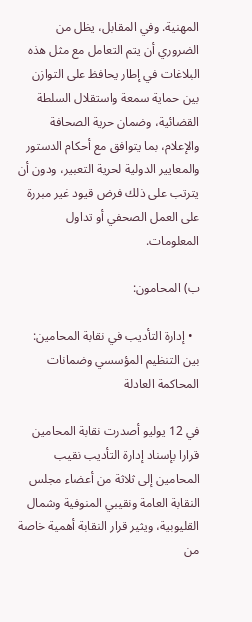المهنية. وفي المقابل، يظل من الضروري أن يتم التعامل مع مثل هذه البلاغات في إطار يحافظ على التوازن بين حماية سمعة واستقلال السلطة القضائية، وضمان حرية الصحافة والإعلام، بما يتوافق مع أحكام الدستور والمعايير الدولية لحرية التعبير، ودون أن يترتب على ذلك فرض قيود غير مبررة على العمل الصحفي أو تداول المعلومات.

ب) المحامون:

  • إدارة التأديب في نقابة المحامين: بين التنظيم المؤسسي وضمانات المحاكمة العادلة

في 12 يوليو أصدرت نقابة المحامين قرارا بإسناد إدارة التأديب نقيب المحامين إلى ثلاثة من أعضاء مجلس النقابة العامة ونقيبي المنوفية وشمال القليوبية، ويثير قرار النقابة أهمية خاصة من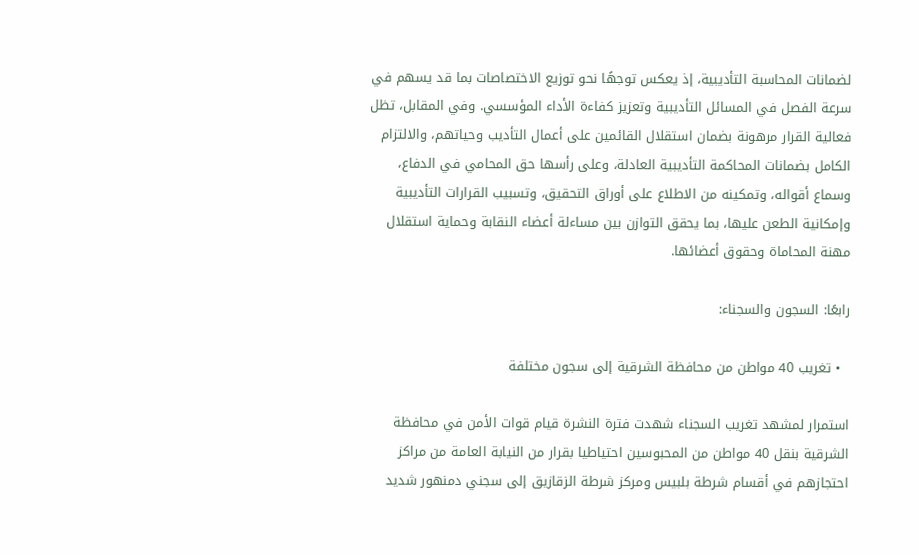لضمانات المحاسبة التأديبية، إذ يعكس توجهًا نحو توزيع الاختصاصات بما قد يسهم في سرعة الفصل في المسائل التأديبية وتعزيز كفاءة الأداء المؤسسي. وفي المقابل، تظل فعالية القرار مرهونة بضمان استقلال القائمين على أعمال التأديب وحياتهم، والالتزام الكامل بضمانات المحاكمة التأديبية العادلة، وعلى رأسها حق المحامي في الدفاع، وسماع أقواله، وتمكينه من الاطلاع على أوراق التحقيق، وتسبيب القرارات التأديبية وإمكانية الطعن عليها، بما يحقق التوازن بين مساءلة أعضاء النقابة وحماية استقلال مهنة المحاماة وحقوق أعضائها.

رابعًا: السجون والسجناء:

  • تغريب 40 مواطن من محافظة الشرقية إلى سجون مختلفة

استمرار لمشهد تغريب السجناء شهدت فترة النشرة قيام قوات الأمن في محافظة الشرقية بنقل 40 مواطن من المحبوسين احتياطيا بقرار من النيابة العامة من مراكز احتجازهم في أقسام شرطة بلبيس ومركز شرطة الزقازيق إلى سجني دمنهور شديد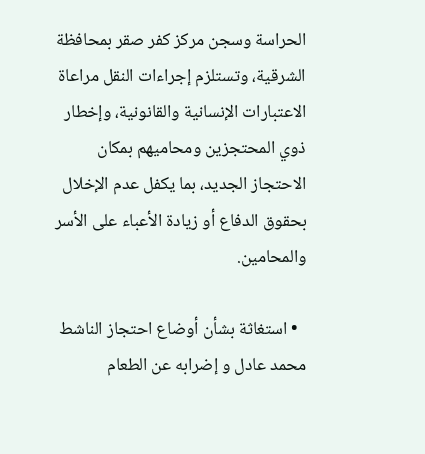الحراسة وسجن مركز كفر صقر بمحافظة الشرقية، وتستلزم إجراءات النقل مراعاة الاعتبارات الإنسانية والقانونية، وإخطار ذوي المحتجزين ومحاميهم بمكان الاحتجاز الجديد، بما يكفل عدم الإخلال بحقوق الدفاع أو زيادة الأعباء على الأسر والمحامين.

  • استغاثة بشأن أوضاع احتجاز الناشط محمد عادل و إضرابه عن الطعام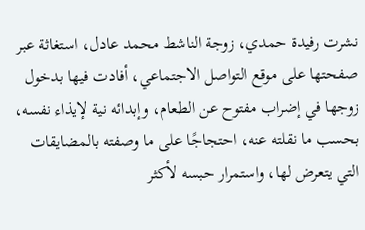نشرت رفيدة حمدي، زوجة الناشط محمد عادل، استغاثة عبر صفحتها على موقع التواصل الاجتماعي، أفادت فيها بدخول زوجها في إضراب مفتوح عن الطعام، وإبدائه نية لإيذاء نفسه، بحسب ما نقلته عنه، احتجاجًا على ما وصفته بالمضايقات التي يتعرض لها، واستمرار حبسه لأكثر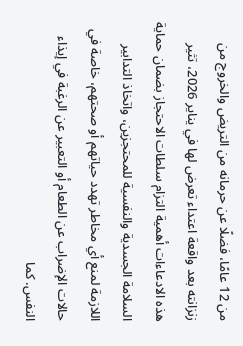من 12 عامًا، فضلًا عن حرمانه من التريض والخروج من زنزانته بعد واقعة اعتداء تعرض لها في يناير 2026، تثير هذه الادعاءات أهمية التزام سلطات الاحتجاز بضمان حماية السلامة الجسدية والنفسية للمحتجزين، واتخاذ التدابير اللازمة لمنع أي مخاطر تهدد حياتهم أو صحتهم، خاصة في حالات الإضراب عن الطعام أو التعبير عن الرغبة في إيذاء النفس. كما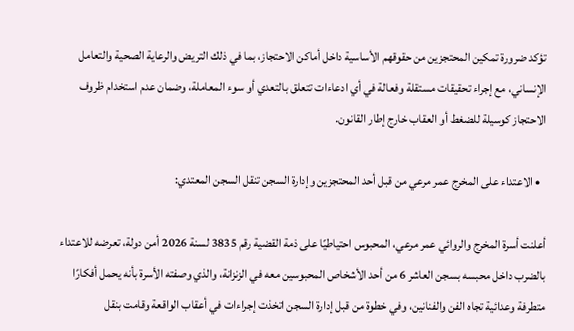تؤكد ضرورة تمكين المحتجزين من حقوقهم الأساسية داخل أماكن الاحتجاز، بما في ذلك التريض والرعاية الصحية والتعامل الإنساني، مع إجراء تحقيقات مستقلة وفعالة في أي ادعاءات تتعلق بالتعدي أو سوء المعاملة، وضمان عدم استخدام ظروف الاحتجاز كوسيلة للضغط أو العقاب خارج إطار القانون.

  • الاعتداء على المخرج عمر مرعي من قبل أحد المحتجزين وإدارة السجن تنقل السجن المعتدي:

أعلنت أسرة المخرج والروائي عمر مرعي، المحبوس احتياطيًا على ذمة القضية رقم 3835 لسنة 2026 أمن دولة، تعرضه للاعتداء بالضرب داخل محبسه بسجن العاشر 6 من أحد الأشخاص المحبوسين معه في الزنزانة، والذي وصفته الأسرة بأنه يحمل أفكارًا متطرفة وعدائية تجاه الفن والفنانين، وفي خطوة من قبل إدارة السجن اتخذت إجراءات في أعقاب الواقعة وقامت بنقل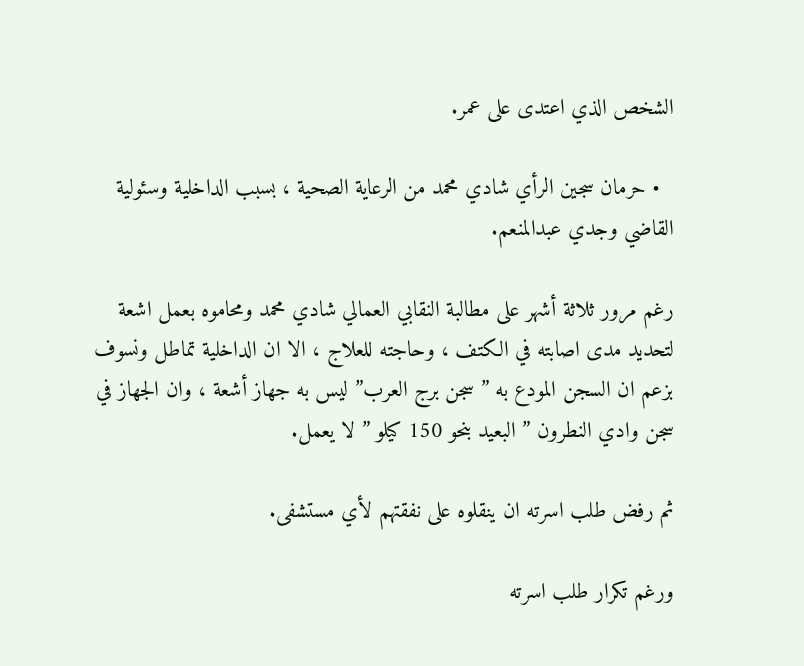الشخص الذي اعتدى على عمر.

  • حرمان سجين الرأي شادي محمد من الرعاية الصحية ، بسبب الداخلية وسئولية القاضي وجدي عبدالمنعم.

رغم مرور ثلاثة أشهر على مطالبة النقابي العمالي شادي محمد ومحاموه بعمل اشعة لتحديد مدى اصابته في الكتف ، وحاجته للعلاج ، الا ان الداخلية تماطل ونسوف بزعم ان السجن المودع به ” سجن برج العرب” ليس به جهاز أشعة ، وان الجهاز في سجن وادي النطرون ” البعيد بنحو 150 كيلو ” لا يعمل.

ثم رفض طلب اسرته ان ينقلوه على نفقتهم لأي مستشفى.

ورغم تكرار طلب اسرته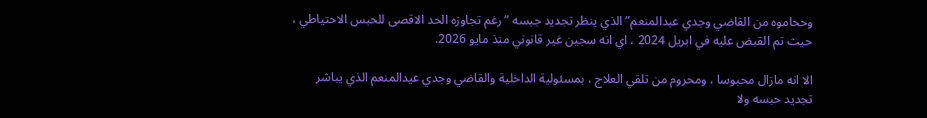وححاموه من القاضي وجدي عبدالمنعم” الذي ينظر تجديد جبسه ” رغم تجاوزه الحد الاقصى للحبس الاحتياطي ، حيث تم القبض عليه في ابريل 2024 ، اي انه سجين غير قانوني منذ مايو 2026.

الا انه مازال محبوسا ، ومحروم من تلقي العلاج ، بمسئولية الداخلية والقاضي وجدي عيدالمنعم الذي يباشر تجديد حبسه ولا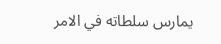يمارس سلطاته في الامر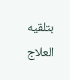بتلقيه العلاج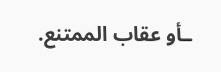ـأو عقاب الممتنع.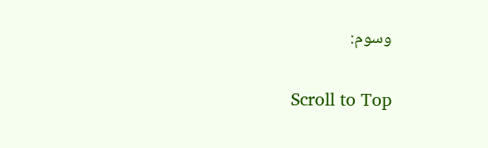وسوم:

Scroll to Top